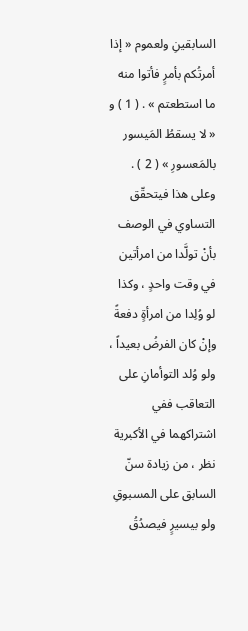السابقينِ ولعموم « إذا أمرتُكم بأمرٍ فأتوا منه ما استطعتم » . ( 1 ) و « لا يسقطُ المَيسور بالمَعسورِ » ( 2 ) . وعلى هذا فيتحقّق التساوي في الوصف بأنْ تولَّدا من امرأتين في وقت واحدٍ ، وكذا لو وُلِدا من امرأةٍ دفعةً وإنْ كان الفرضُ بعيداً ، ولو وُلد التوأمانِ على التعاقب ففي اشتراكهما في الأكبرية نظر ، من زيادة سنّ السابق على المسبوقِ ولو بيسيرٍ فيصدُقُ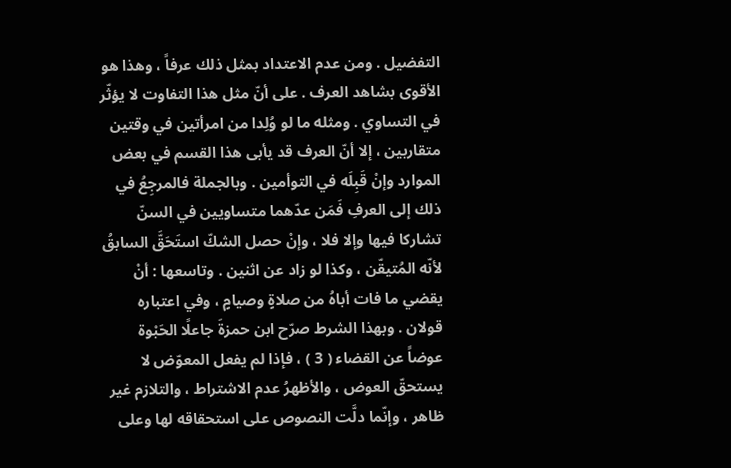التفضيل . ومن عدم الاعتداد بمثل ذلك عرفاً ، وهذا هو الأقوى بشاهد العرف . على أنّ مثل هذا التفاوت لا يؤثّر في التساوي . ومثله ما لو وُلِدا من امرأتين في وقتين متقاربين ، إلا أنّ العرف قد يأبى هذا القسم في بعض الموارد وإنْ قَبِلَه في التوأمين . وبالجملة فالمرجِعُ في ذلك إلى العرفِ فَمَن عدّهما متساويين في السنّ تشاركا فيها وإلا فلا ، وإنْ حصل الشكّ استَحَقَّ السابقُ لأنّه المُتيقّن ، وكذا لو زاد عن اثنين . وتاسعها : أنْ يقضي ما فات أباهُ من صلاةٍ وصيامٍ ، وفي اعتباره قولان . وبهذا الشرط صرّح ابن حمزةَ جاعلًا الحَبْوة عوضاً عن القضاء ( 3 ) ، فإذا لم يفعل المعوّض لا يستحقّ العوض ، والأظهرُ عدم الاشتراط ، والتلازم غير ظاهر ، وإنّما دلَّت النصوص على استحقاقه لها وعلى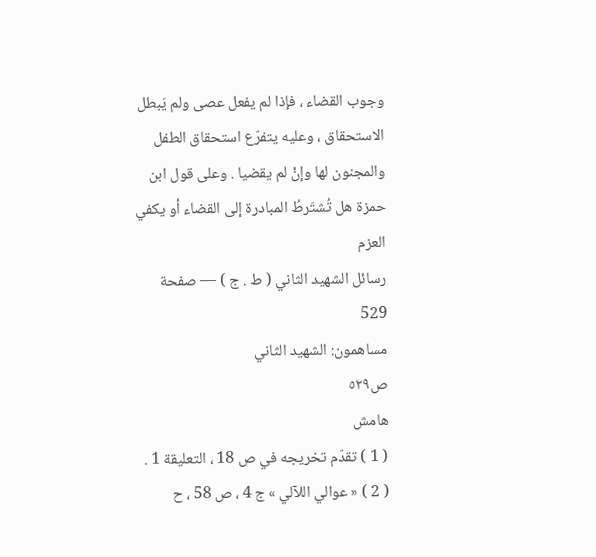وجوب القضاء ، فإذا لم يفعل عصى ولم يَبطل الاستحقاق ، وعليه يتفرّع استحقاق الطفل والمجنون لها وإنْ لم يقضيا . وعلى قول ابن حمزة هل تُشتَرطُ المبادرة إلى القضاء أو يكفي العزم
رسائل الشهيد الثاني ( ط . ج ) — صفحة 529
مساهمون: الشهيد الثاني
ص٥٢٩
هامش
( 1 ) تقدّم تخريجه في ص 18 ، التعليقة 1 .
( 2 ) « عوالي اللآلي » ج 4 ، ص 58 ، ح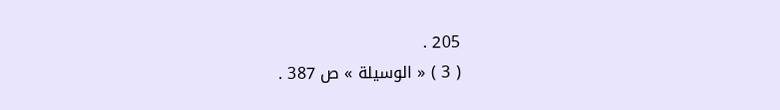205 .
( 3 ) « الوسيلة » ص 387 .